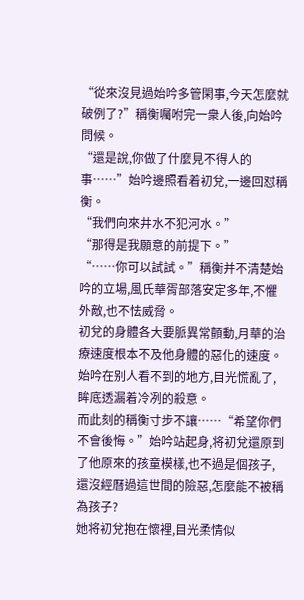“從來沒見過始吟多管閑事,今天怎麼就破例了?”稱衡囑咐完一衆人後,向始吟問候。
“還是說,你做了什麼見不得人的事……”始吟邊照看着初兌,一邊回怼稱衡。
“我們向來井水不犯河水。”
“那得是我願意的前提下。”
“……你可以試試。”稱衡并不清楚始吟的立場,風氏華胥部落安定多年,不懼外敵,也不怯威脅。
初兌的身體各大要脈異常顫動,月華的治療速度根本不及他身體的惡化的速度。始吟在别人看不到的地方,目光慌亂了,眸底透漏着冷冽的殺意。
而此刻的稱衡寸步不讓……“希望你們不會後悔。”始吟站起身,将初兌還原到了他原來的孩童模樣,也不過是個孩子,還沒經曆過這世間的險惡,怎麼能不被稱為孩子?
她将初兌抱在懷裡,目光柔情似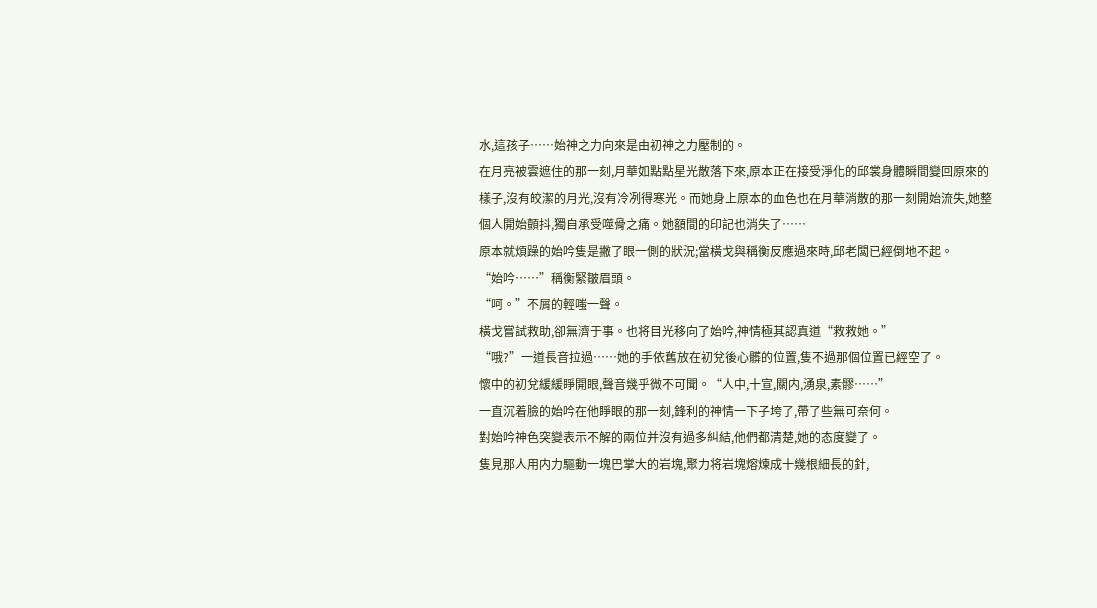水,這孩子……始神之力向來是由初神之力壓制的。
在月亮被雲遮住的那一刻,月華如點點星光散落下來,原本正在接受淨化的邱裳身體瞬間變回原來的樣子,沒有皎潔的月光,沒有冷冽得寒光。而她身上原本的血色也在月華消散的那一刻開始流失,她整個人開始顫抖,獨自承受噬骨之痛。她額間的印記也消失了……
原本就煩躁的始吟隻是撇了眼一側的狀況;當橫戈與稱衡反應過來時,邱老闆已經倒地不起。
“始吟……”稱衡緊皺眉頭。
“呵。”不屑的輕嗤一聲。
橫戈嘗試救助,卻無濟于事。也将目光移向了始吟,神情極其認真道“救救她。”
“哦?”一道長音拉過……她的手依舊放在初兌後心髒的位置,隻不過那個位置已經空了。
懷中的初兌緩緩睜開眼,聲音幾乎微不可聞。“人中,十宣,關内,湧泉,素髎……”
一直沉着臉的始吟在他睜眼的那一刻,鋒利的神情一下子垮了,帶了些無可奈何。
對始吟神色突變表示不解的兩位并沒有過多糾結,他們都清楚,她的态度變了。
隻見那人用内力驅動一塊巴掌大的岩塊,聚力将岩塊熔煉成十幾根細長的針,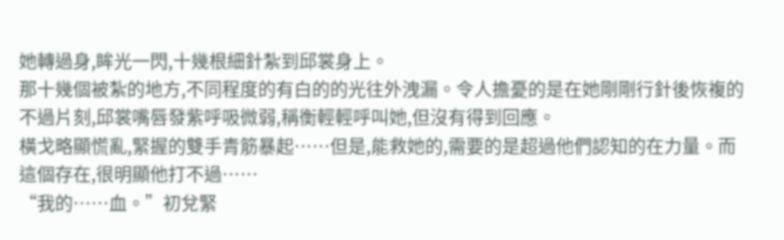她轉過身,眸光一閃,十幾根細針紮到邱裳身上。
那十幾個被紮的地方,不同程度的有白的的光往外洩漏。令人擔憂的是在她剛剛行針後恢複的不過片刻,邱裳嘴唇發紫呼吸微弱,稱衡輕輕呼叫她,但沒有得到回應。
橫戈略顯慌亂,緊握的雙手青筋暴起……但是,能救她的,需要的是超過他們認知的在力量。而這個存在,很明顯他打不過……
“我的……血。”初兌緊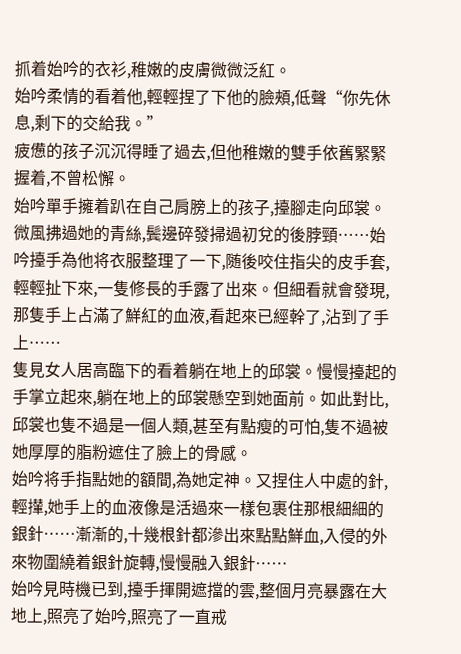抓着始吟的衣衫,稚嫩的皮膚微微泛紅。
始吟柔情的看着他,輕輕捏了下他的臉頰,低聲“你先休息,剩下的交給我。”
疲憊的孩子沉沉得睡了過去,但他稚嫩的雙手依舊緊緊握着,不曾松懈。
始吟單手擁着趴在自己肩膀上的孩子,擡腳走向邱裳。微風拂過她的青絲,鬓邊碎發掃過初兌的後脖頸……始吟擡手為他将衣服整理了一下,随後咬住指尖的皮手套,輕輕扯下來,一隻修長的手露了出來。但細看就會發現,那隻手上占滿了鮮紅的血液,看起來已經幹了,沾到了手上……
隻見女人居高臨下的看着躺在地上的邱裳。慢慢擡起的手掌立起來,躺在地上的邱裳懸空到她面前。如此對比,邱裳也隻不過是一個人類,甚至有點瘦的可怕,隻不過被她厚厚的脂粉遮住了臉上的骨感。
始吟将手指點她的額間,為她定神。又捏住人中處的針,輕攆,她手上的血液像是活過來一樣包裹住那根細細的銀針……漸漸的,十幾根針都滲出來點點鮮血,入侵的外來物圍繞着銀針旋轉,慢慢融入銀針……
始吟見時機已到,擡手揮開遮擋的雲,整個月亮暴露在大地上,照亮了始吟,照亮了一直戒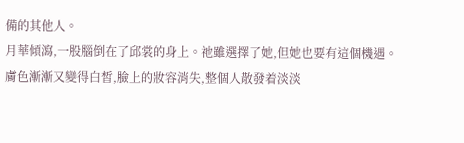備的其他人。
月華傾瀉,一股腦倒在了邱裳的身上。祂雖選擇了她,但她也要有這個機遇。
膚色漸漸又變得白皙,臉上的妝容消失,整個人散發着淡淡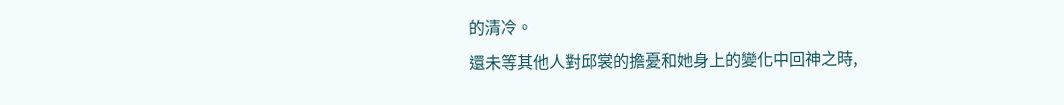的清冷。
還未等其他人對邱裳的擔憂和她身上的變化中回神之時,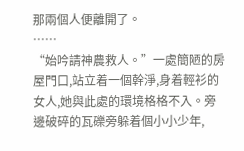那兩個人便離開了。
……
“始吟請神農救人。”一處簡陋的房屋門口,站立着一個幹淨,身着輕衫的女人,她與此處的環境格格不入。旁邊破碎的瓦礫旁躲着個小小少年,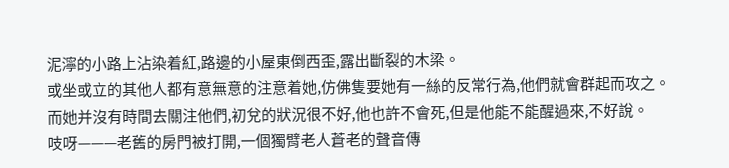泥濘的小路上沾染着紅,路邊的小屋東倒西歪,露出斷裂的木梁。
或坐或立的其他人都有意無意的注意着她,仿佛隻要她有一絲的反常行為,他們就會群起而攻之。
而她并沒有時間去關注他們,初兌的狀況很不好,他也許不會死,但是他能不能醒過來,不好說。
吱呀———老舊的房門被打開,一個獨臂老人蒼老的聲音傳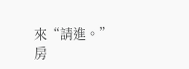來“請進。”
房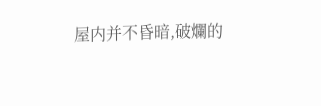屋内并不昏暗,破爛的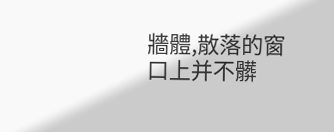牆體,散落的窗口上并不髒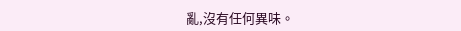亂,沒有任何異味。